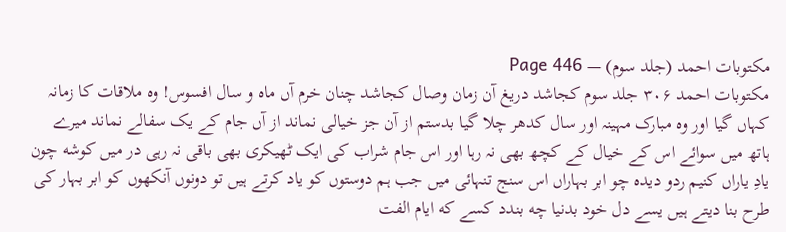مکتوبات احمد (جلد سوم) — Page 446
مکتوبات احمد ۳۰۶ جلد سوم کجاشد دریغ آن زمان وصال کجاشد چنان خرم آں ماہ و سال افسوس! وہ ملاقات کا زمانہ کہاں گیا اور وہ مبارک مہینہ اور سال کدھر چلا گیا بدستم از آن جز خیالی نماند از آں جام کے یک سفالے نماند میرے ہاتھ میں سوائے اس کے خیال کے کچھ بھی نہ رہا اور اس جام شراب کی ایک ٹھیکری بھی باقی نہ رہی در میں کوشه چون یادِ یاراں کنیم ردو دیده چو ابر بہاراں اس سنج تنہائی میں جب ہم دوستوں کو یاد کرتے ہیں تو دونوں آنکھوں کو ابر بہار کی طرح بنا دیتے ہیں یسے دل خود بدنیا چه بندد کسے که ایام الفت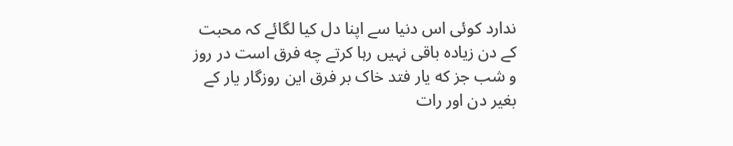ندارد کوئی اس دنیا سے اپنا دل کیا لگائے کہ محبت کے دن زیادہ باقی نہیں رہا کرتے چه فرق است در روز و شب جز که یار فتد خاک بر فرق این روزگار یار کے بغیر دن اور رات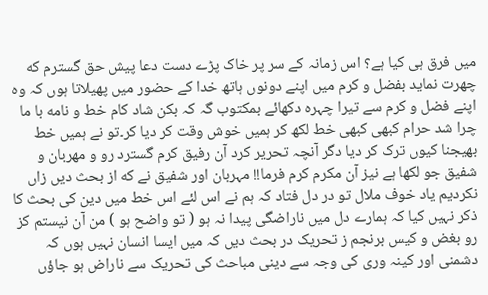میں فرق ہی کیا ہے؟ اس زمانہ کے سر پر خاک پڑے دست دعا پیش حق گسترم که چهرت نماید بفضل و کرم میں اپنے دونوں ہاتھ خدا کے حضور میں پھیلاتا ہوں کہ وہ اپنے فضل و کرم سے تیرا چہرہ دکھائے بمكتوب گہ کہ بکن شاد کام خط و نامه با ما چرا شد حرام کبھی کبھی خط لکھ کر ہمیں خوش وقت کر دیا کر۔تو نے ہمیں خط بھیجنا کیوں ترک کر دیا دگر آنچہ تحریر کرد آن رفیق کرم گسترد رو و مهربان و شفیق جو لکھا ہے نیز آن مکرم کرم فرما!! مہربان اور شفیق نے که از بحث دیں زاں نکردیم یاد خوف ملال تو در دل فتاد کہ ہم نے اس لئے اس خط میں دین کی بحث کا ذکر نہیں کیا کہ ہمارے دل میں ناراضگی پیدا نہ ہو ( تو واضح ہو ) من آن نیستم کز رو بغض و کیس برنجم ز تحریک در بحث دیں کہ میں ایسا انسان نہیں ہوں کہ دشمنی اور کینہ وری کی وجہ سے دینی مباحث کی تحریک سے ناراض ہو جاؤں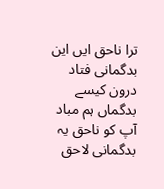ترا ناحق ایں این بدگمانی فتاد درون کیسے بدگماں ہم مباد آپ کو ناحق یہ بدگمانی لاحق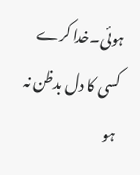ہوئی۔خدا کرے کسی کا دل بدظن نہ ہو